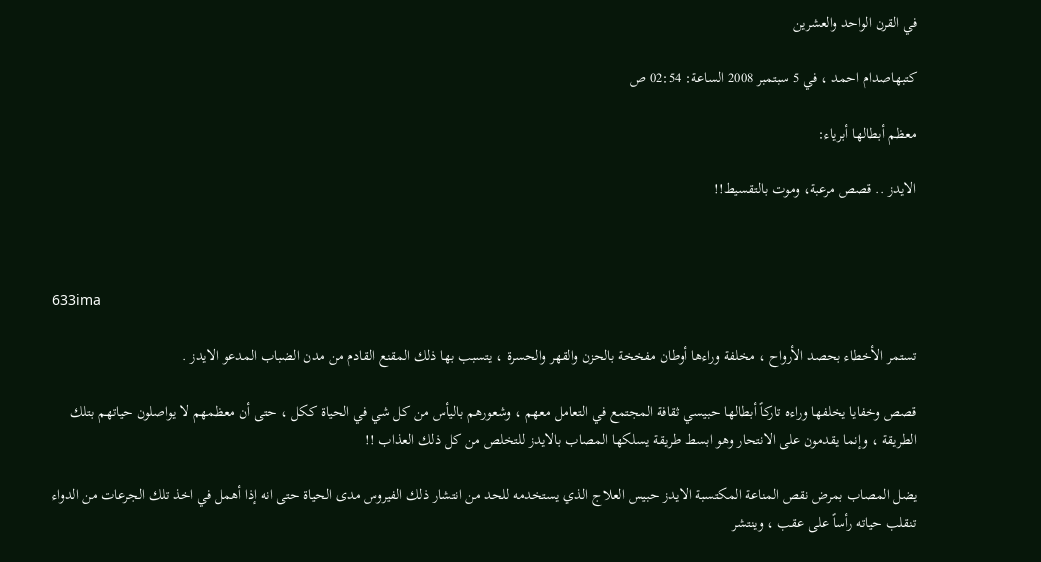في القرن الواحد والعشرين

كتبهاصدام احمد ، في 5 سبتمبر 2008 الساعة: 02:54 ص

معظم أبطالها أبرياء:

الايدز .. قصص مرعبة، وموت بالتقسيط!!



633ima

تستمر الأخطاء بحصد الأرواح ، مخلفة وراءها أوطان مفخخة بالحزن والقهر والحسرة ، يتسبب بها ذلك المقنع القادم من مدن الضباب المدعو الايدز .

قصص وخفايا يخلفها وراءه تاركاً أبطالها حبيسي ثقافة المجتمع في التعامل معهم ، وشعورهم باليأس من كل شي في الحياة ككل ، حتى أن معظمهم لا يواصلون حياتهم بتلك الطريقة ، وإنما يقدمون على الانتحار وهو ابسط طريقة يسلكها المصاب بالايدز للتخلص من كل ذلك العذاب !!

يضل المصاب بمرض نقص المناعة المكتسبة الايدز حبيس العلاج الذي يستخدمه للحد من انتشار ذلك الفيروس مدى الحياة حتى انه إذا أهمل في اخذ تلك الجرعات من الدواء تنقلب حياته رأساً على عقب ، وينتشر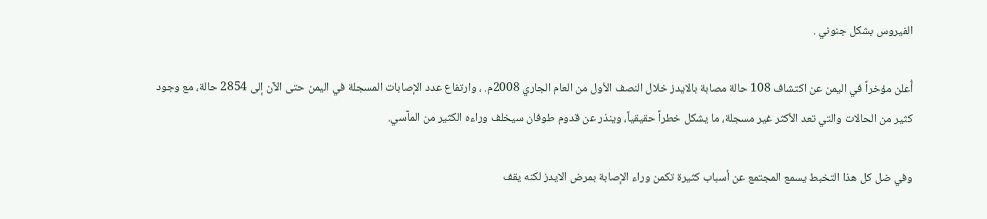الفيروس بشكل جنوني .

أُعلن مؤخراً في اليمن عن اكتشاف 108 حالة مصابة بالايدز خلال النصف الأول من العام الجاري 2008م. ، وارتفاع عدد الإصابات المسجلة في اليمن حتى الآن إلى 2854 حالة، مع وجود كثير من الحالات والتي تعد الأكثر غير مسجلة، ما يشكل خطراً حقيقياً، وينذر عن قدوم طوفان سيخلف وراءه الكثير من المآسي.

وفي ضل كل هذا التخبط يسمع المجتمع عن أسباب كثيرة تكمن وراء الإصابة بمرض الايدز لكنه يقف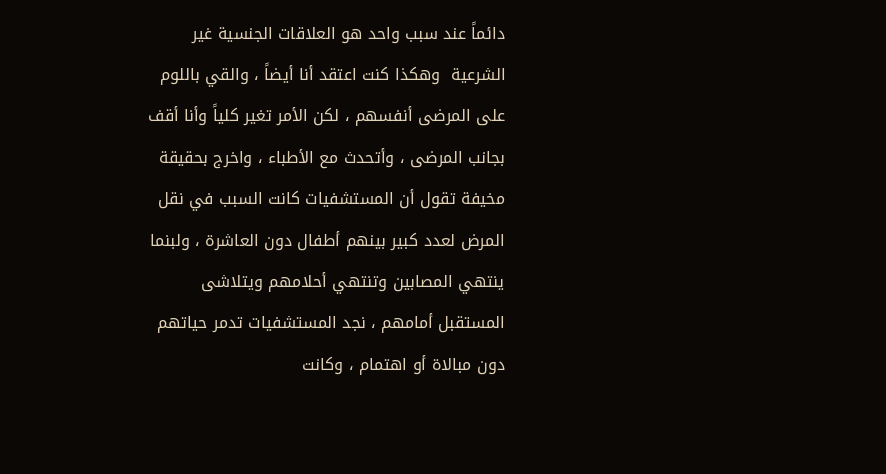دائماً عند سبب واحد هو العلاقات الجنسية غير الشرعية  وهكذا كنت اعتقد أنا أيضاً ، والقي باللوم على المرضى أنفسهم ، لكن الأمر تغير كلياً وأنا أقف بجانب المرضى ، وأتحدث مع الأطباء ، واخرج بحقيقة مخيفة تقول أن المستشفيات كانت السبب في نقل المرض لعدد كبير بينهم أطفال دون العاشرة ، ولبنما ينتهي المصابين وتنتهي أحلامهم ويتلاشى المستقبل أمامهم ، نجد المستشفيات تدمر حياتهم دون مبالاة أو اهتمام ، وكانت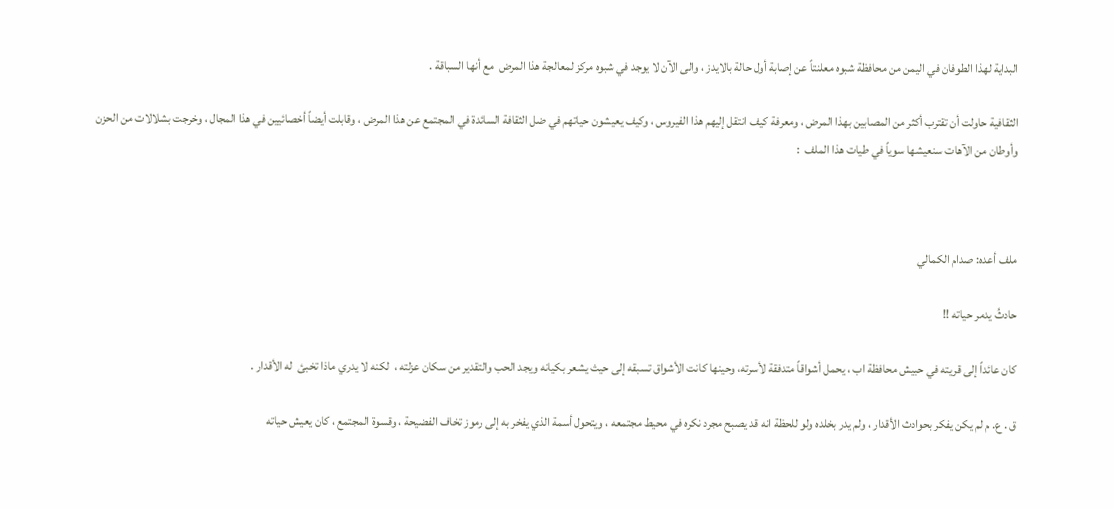البداية لهذا الطوفان في اليمن من محافظة شبوه معلنتاً عن إصابة أول حالة بالايدز ، والى الآن لا يوجد في شبوه مركز لمعالجة هذا المرض  مع أنها السباقة .

الثقافية حاولت أن تقترب أكثر من المصابين بهذا المرض ، ومعرفة كيف انتقل إليهم هذا الفيروس ، وكيف يعيشون حياتهم في ضل الثقافة السائدة في المجتمع عن هذا المرض ، وقابلت أيضاً أخصائيين في هذا المجال ، وخرجت بشلالات من الحزن وأوطان من الآهات سنعيشها سوياً في طيات هذا الملف  :



ملف أعده: صدام الكمالي

حادثُ يدمر حياته !!

كان عائداً إلى قريته في حبيش محافظة اب ، يحمل أشواقاً متدفقة لأسرته، وحينها كانت الأشواق تسبقه إلى حيث يشعر بكيانه ويجد الحب والتقدير من سكان عزلته ،  لكنه لا يدري ماذا تخبئ  له الأقدار .

ق . ع. م لم يكن يفكر بحوادث الأقدار ، ولم يدر بخلده ولو للحظة انه قد يصبح مجرد نكره في محيط مجتمعه ، ويتحول أسمة الذي يفخر به إلى رموز تخاف الفضيحة ، وقسوة المجتمع ، كان يعيش حياته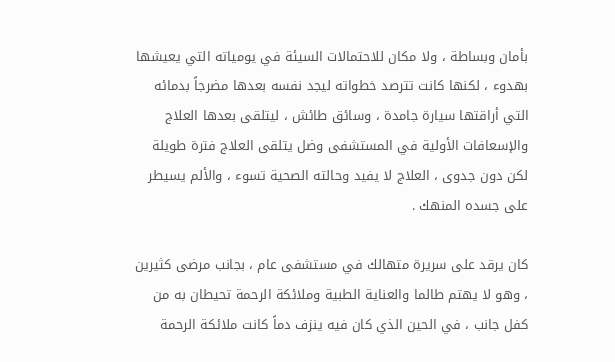بأمان وبساطة ، ولا مكان للاحتمالات السيئة في يومياته التي يعيشها بهدوء ، لكنها كانت تترصد خطواته ليجد نفسه بعدها مضرجاً بدمائه التي أراقتها سيارة جامدة ، وسائق طائش ، ليتلقى بعدها العلاج والإسعافات الأولية في المستشفى وضل يتلقى العلاج فترة طويلة لكن دون جدوى ، العلاج لا يفيد وحالته الصحية تسوء ، والألم يسيطر على جسده المنهك .

كان يرقد على سريرة متهالك في مستشفى عام ، بجانب مرضى كثيرين ، وهو لا يهتم طالما والعناية الطبية وملائكة الرحمة تحيطان به من كفل جانب ، في الحين الذي كان فيه ينزف دماً كانت ملائكة الرحمة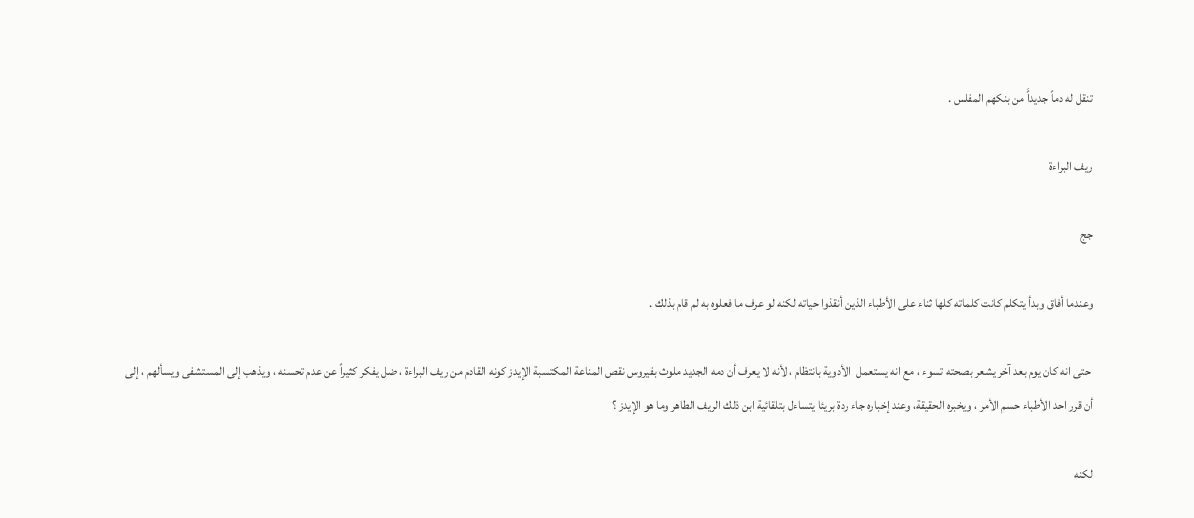تنقل له دماً جديداًَ من بنكهم المفلس .

ريف البراءة

جج

وعندما أفاق وبدأ يتكلم كانت كلماته كلها ثناء على الأطباء الذين أنقذوا حياته لكنه لو عرف ما فعلوه به لم قام بذلك .

 حتى انه كان يوم بعد آخر يشعر بصحته تسوء ، مع انه يستعمل  الأدوية بانتظام ، لأنه لا يعرف أن دمه الجديد ملوث بفيروس نقص المناعة المكتسبة الإيدز كونه القادم من ريف البراءة ، ضل يفكر كثيراً عن عدم تحسنه ، ويذهب إلى المستشفى ويسألهم ، إلى أن قرر احد الأطباء حسم الأمر ، ويخبره الحقيقة، وعند إخباره جاء ردة بريئا يتساءل بتلقائية ابن ذلك الريف الطاهر وما هو الإيدز ؟

لكنه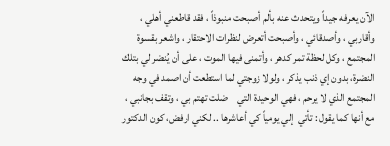الآن يعرفه جيداً ويتحدث عنه بألم أصبحت منبوذاً ، فقد قاطعني أهلي ، وأقاربي ، وأصدقائي ، وأصبحت أتعرض لنظرات الاحتقار ، واشعر بقسوة المجتمع ، وكل لحظة تمر كدهر ، وأتمنى فيها الموت ، على أن يُنضر لي بتلك النضرة، بدون إي ذنب يذكر ، ولولا زوجتي لما استطعت أن اصمد في وجه المجتمع الذي لا يرحم ، فهي الوحيدة التي    ضلت تهتم بي ، وتقف بجانبي ، مع أنها كما يقول : تأتي  إلي يومياً كي أعاشرها .. لكني ارفض، كون الدكتور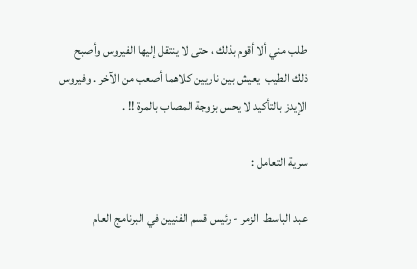طلب مني ألا أقوم بذلك ، حتى لا ينتقل إليها الفيروس وأصبح ذلك الطيب  يعيش بين ناريين كلاهما أصعب من الآخر . وفيروس الإيدز بالتأكيد لا يحس بزوجة المصاب بالمرة !! .

سرية التعامل :

عبد الباسط  الزمر - رئيس قسم الفنيين في البرنامج العام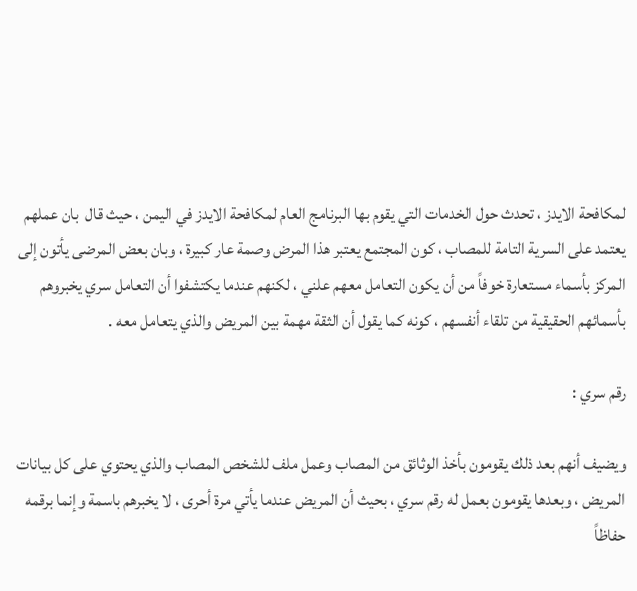لمكافحة الايدز ، تحدث حول الخدمات التي يقوم بها البرنامج العام لمكافحة الايدز في اليمن ، حيث قال  بان عملهم يعتمد على السرية التامة للمصاب ، كون المجتمع يعتبر هذا المرض وصمة عار كبيرة ، وبان بعض المرضى يأتون إلى المركز بأسماء مستعارة خوفاً من أن يكون التعامل معهم علني ، لكنهم عندما يكتشفوا أن التعامل سري يخبروهم بأسمائهم الحقيقية من تلقاء أنفسهم ، كونه كما يقول أن الثقة مهمة بين المريض والذي يتعامل معه .

رقم سري :

ويضيف أنهم بعد ذلك يقومون بأخذ الوثائق من المصاب وعمل ملف للشخص المصاب والذي يحتوي على كل بيانات المريض ، وبعدها يقومون بعمل له رقم سري ، بحيث أن المريض عندما يأتي مرة أحرى ، لا يخبرهم باسمة وإنما برقمه حفاظاً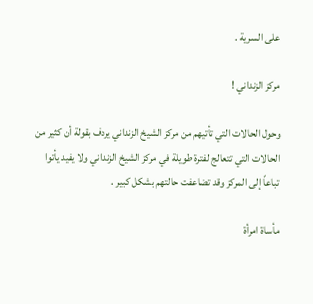على السرية .

مركز الزنداني !

وحول الحالات التي تأتيهم من مركز الشيخ الزنداني يردف بقولة أن كثير من الحالات التي تتعالج لفترة طويلة في مركز الشيخ الزنداني ولا يفيد يأتوا تباعاً إلى المركز وقد تضاعفت حالتهم بشكل كبير .

مأساة امرأة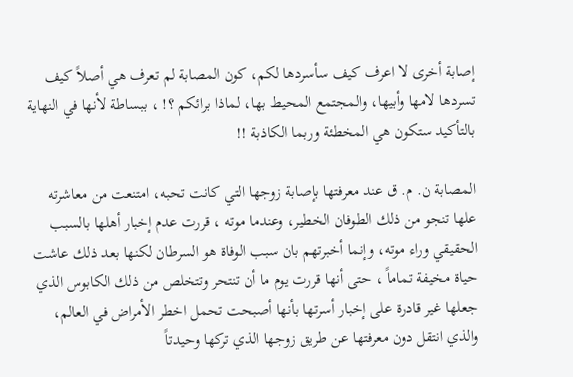إصابة أخرى لا اعرف كيف سأسردها لكم، كون المصابة لم تعرف هي أصلاً كيف تسردها لامها وأبيها، والمجتمع المحيط بها، لماذا برائكم ؟! ، ببساطة لأنها في النهاية بالتأكيد ستكون هي المخطئة وربما الكاذبة !!

المصابة ن. م. ق عند معرفتها بإصابة زوجها التي كانت تحبه، امتنعت من معاشرته علها تنجو من ذلك الطوفان الخطير، وعندما موته ، قررت عدم إخبار أهلها بالسبب الحقيقي وراء موته، وإنما أخبرتهم بان سبب الوفاة هو السرطان لكنها بعد ذلك عاشت حياة مخيفة تماماً ، حتى أنها قررت يوم ما أن تنتحر وتتخلص من ذلك الكابوس الذي جعلها غير قادرة على إخبار أسرتها بأنها أصبحت تحمل اخطر الأمراض في العالم، والذي انتقل دون معرفتها عن طريق زوجها الذي تركها وحيدتاً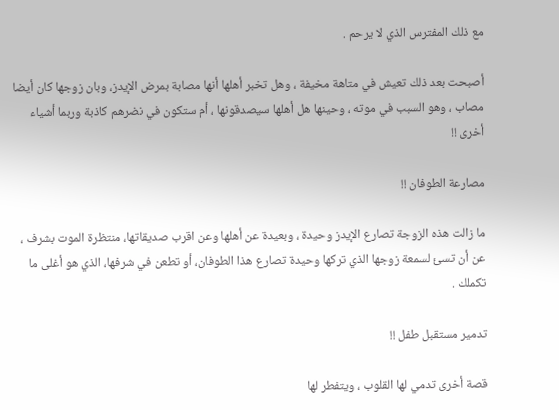مع ذلك المفترس الذي لا يرحم .

أصبحت بعد ذلك تعيش في متاهة مخيفة ، وهل تخبر أهلها أنها مصابة بمرض الإيدز، وبان زوجها كان أيضا مصاب ، وهو السبب في موته ، وحينها هل أهلها سيصدقونها ، أم ستكون في نضرهم كاذبة وربما أشياء أخرى !!

مصارعة الطوفان !!

ما زالت هذه الزوجة تصارع الإيدز وحيدة ، وبعيدة عن أهلها وعن اقرب صديقاتها، منتظرة الموت بشرف ، عن أن تسئ لسمعة زوجها الذي تركها وحيدة تصارع هذا الطوفان، أو تطعن في شرفها، الذي هو أغلى ما تكملك .

تدمير مستقبل طفل !!

قصة أخرى تدمي لها القلوب ، ويتفطر لها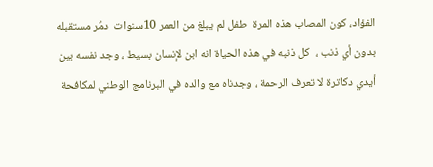الفؤاد، كون المصاب هذه المرة  طفل لم يبلغ من العمر 10سنوات  دمُر مستقبله بدون أي ذنب ،  كل ذنبه في هذه الحياة انه ابن لإنسان بسيط ، وجد نفسه بين أيدي دكاترة لا تعرف الرحمة ، وجدناه مع والده في البرنامج الوطني لمكافحة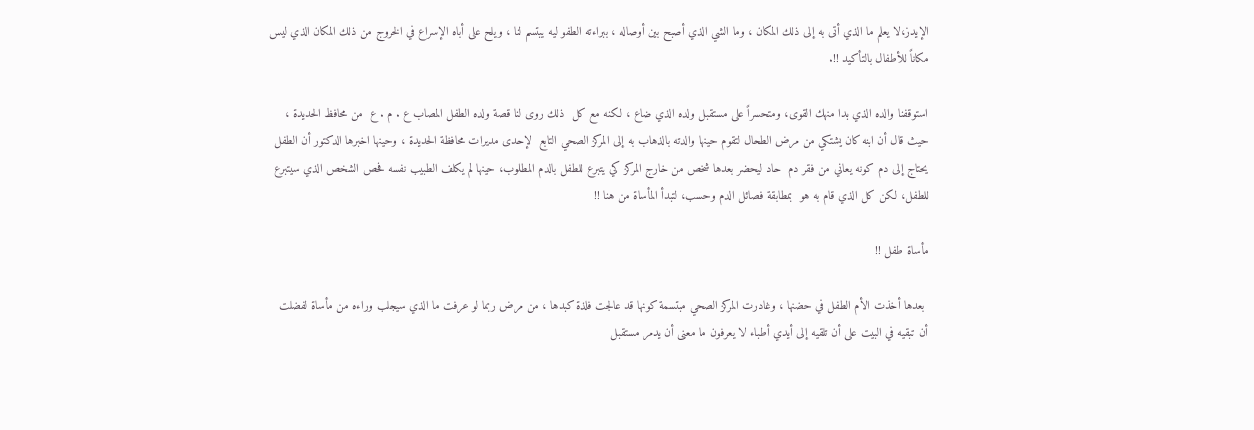الإيدز،لا يعلم ما الذي أتى به إلى ذلك المكان ، وما الشي الذي أصبح بين أوصاله ، ببراءته الطفو ليه يبتسم لنا ، ويلح على أباه الإسراع في الخروج من ذلك المكان الذي ليس مكاناً للأطفال بالتأكيد !!.

استوقفنا والده الذي بدا منهك القوى، ومتحسراً على مستقبل ولده الذي ضاع ، لكنه مع كل  ذلك روى لنا قصة ولده الطفل المصاب ع . م . ع  من محافظ الحديدة ، حيث قال أن ابنه كان يشتكي من مرض الطحال لتقوم حينها والدته بالذهاب به إلى المركز الصحي التابع  لإحدى مديرات محافظة الحديدة ، وحينها اخبرها الدكتور أن الطفل يحتاج إلى دم كونه يعاني من فقر دم  حاد ليحضر بعدها شخص من خارج المركز كي يتبرع للطفل بالدم المطلوب، حينها لم يكلف الطبيب نفسه فحص الشخص الذي سيتبرع للطفل، لكن كل الذي قام به هو  بمطابقة فصائل الدم وحسب، لتبدأ المأساة من هنا !!

مأساة طفل !!

 بعدها أخذت الأم الطفل في حضنها ، وغادرت المركز الصحي مبتسمة كونها قد عالجت فلذة كبدها ، من مرض ربما لو عرفت ما الذي سيجلب وراءه من مأساة لفضلت أن تبقيه في البيت على أن تلقيه إلى أيدي أطباء لا يعرفون ما معنى أن يدمر مستقبل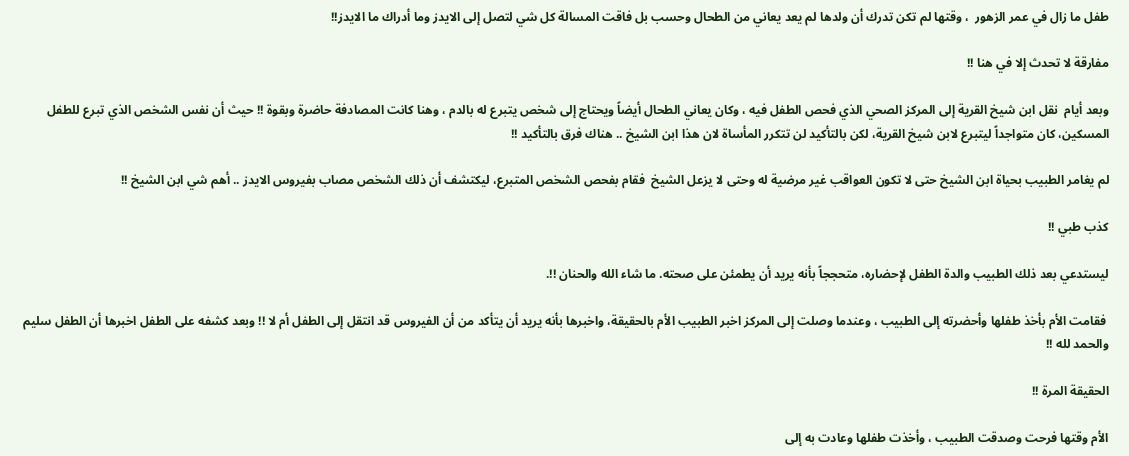طفل ما زال في عمر الزهور  ، وقتها لم تكن تدرك أن ولدها لم يعد يعاني من الطحال وحسب بل فاقت المسالة كل شي لتصل إلى الايدز وما أدراك ما الايدز!!

مفارقة لا تحدث إلا في هنا !!

وبعد أيام  نقل ابن شيخ القرية إلى المركز الصحي الذي فحص الطفل فيه ، وكان يعاني الطحال أيضاً ويحتاج إلى شخص يتبرع له بالدم ، وهنا كانت المصادفة حاضرة وبقوة !! حيث أن نفس الشخص الذي تبرع للطفل المسكين، كان متواجداً ليتبرع لابن شيخ القرية، لكن بالتأكيد لن تتكرر المأساة لان هذا ابن الشيخ .. هناك فرق بالتأكيد !!

لم يغامر الطبيب بحياة ابن الشيخ حتى لا تكون العواقب غير مرضية له وحتى لا يزعل الشيخ  فقام بفحص الشخص المتبرع، ليكتشف أن ذلك الشخص مصاب بفيروس الايدز .. أهم شي ابن الشيخ !!

كذب طبي !!

ليستدعي بعد ذلك الطبيب والدة الطفل لإحضاره، متحججاً بأنه يريد أن يطمئن على صحته. ما شاء الله والحنان !!.

 فقامت الأم بأخذ طفلها وأحضرته إلى الطبيب ، وعندما وصلت إلى المركز اخبر الطبيب الأم بالحقيقة، واخبرها بأنه يريد أن يتأكد من أن الفيروس قد انتقل إلى الطفل أم لا !! وبعد كشفه على الطفل اخبرها أن الطفل سليم والحمد لله !!

الحقيقة المرة !!

الأم وقتها فرحت وصدقت الطبيب ، وأخذت طفلها وعادت به إلى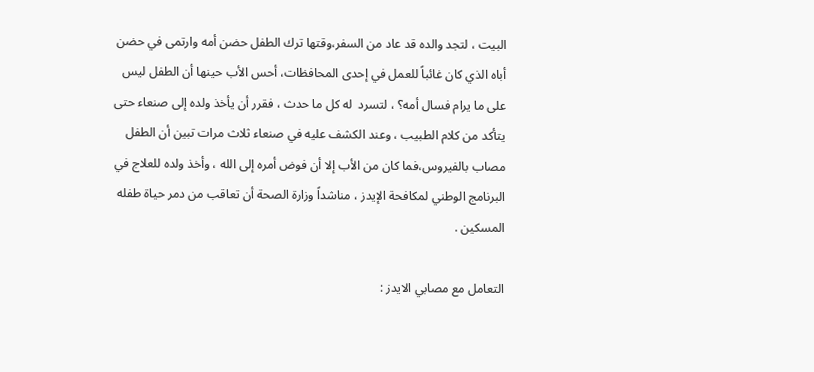البيت ، لتجد والده قد عاد من السفر،وقتها ترك الطفل حضن أمه وارتمى في حضن أباه الذي كان غائباً للعمل في إحدى المحافظات، أحس الأب حينها أن الطفل ليس على ما يرام فسال أمه؟ ، لتسرد  له كل ما حدث ، فقرر أن يأخذ ولده إلى صنعاء حتى يتأكد من كلام الطبيب ، وعند الكشف عليه في صنعاء ثلاث مرات تبين أن الطفل مصاب بالفيروس،فما كان من الأب إلا أن فوض أمره إلى الله ، وأخذ ولده للعلاج في البرنامج الوطني لمكافحة الإيدز ، مناشداً وزارة الصحة أن تعاقب من دمر حياة طفله المسكين .

التعامل مع مصابي الايدز :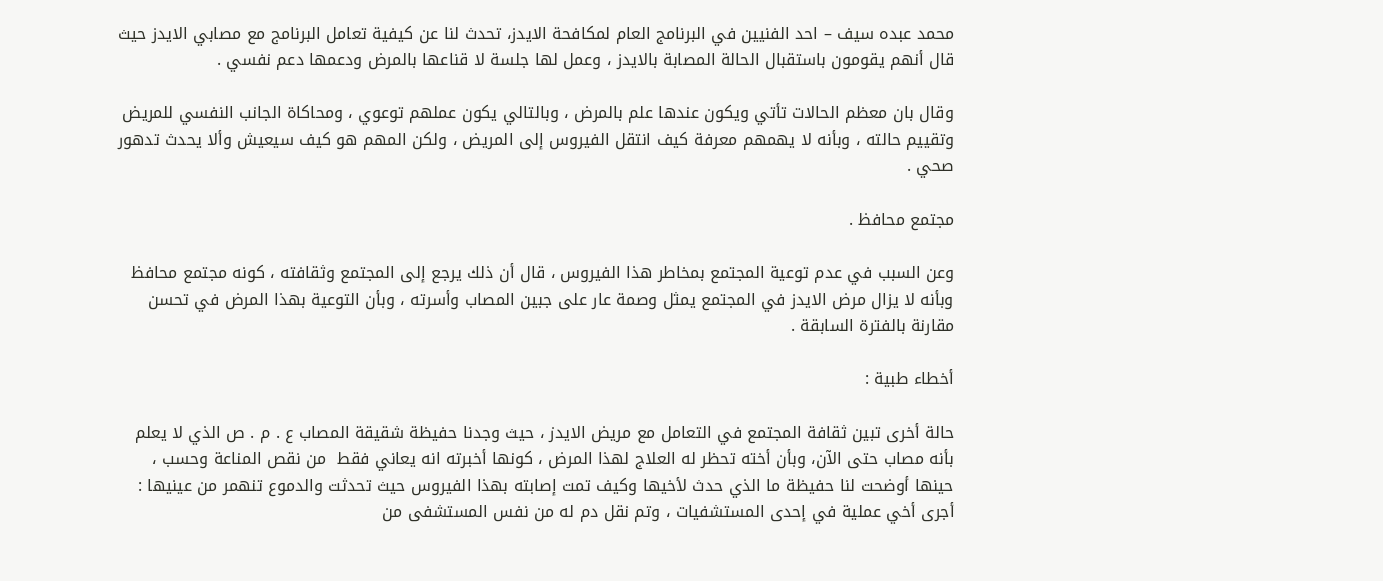محمد عبده سيف – احد الفنيين في البرنامج العام لمكافحة الايدز، تحدث لنا عن كيفية تعامل البرنامج مع مصابي الايدز حيث قال أنهم يقومون باستقبال الحالة المصابة بالايدز ، وعمل لها جلسة لا قناعها بالمرض ودعمها دعم نفسي .

وقال بان معظم الحالات تأتي ويكون عندها علم بالمرض ، وبالتالي يكون عملهم توعوي ، ومحاكاة الجانب النفسي للمريض وتقييم حالته ، وبأنه لا يهمهم معرفة كيف انتقل الفيروس إلى المريض ، ولكن المهم هو كيف سيعيش وألا يحدث تدهور صحي .

مجتمع محافظ .

وعن السبب في عدم توعية المجتمع بمخاطر هذا الفيروس ، قال أن ذلك يرجع إلى المجتمع وثقافته ، كونه مجتمع محافظ وبأنه لا يزال مرض الايدز في المجتمع يمثل وصمة عار على جبين المصاب وأسرته ، وبأن التوعية بهذا المرض في تحسن مقارنة بالفترة السابقة .

أخطاء طبية :

حالة أخرى تبين ثقافة المجتمع في التعامل مع مريض الايدز ، حيث وجدنا حفيظة شقيقة المصاب ع . م . ص الذي لا يعلم بأنه مصاب حتى الآن، وبأن أخته تحظر له العلاج لهذا المرض ، كونها أخبرته انه يعاني فقط  من نقص المناعة وحسب ،  حينها أوضحت لنا حفيظة ما الذي حدث لأخيها وكيف تمت إصابته بهذا الفيروس حيث تحدثت والدموع تنهمر من عينيها : أجرى أخي عملية في إحدى المستشفيات ، وتم نقل دم له من نفس المستشفى من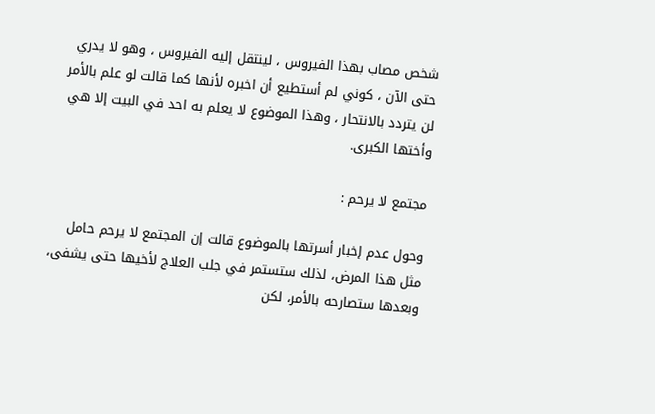شخص مصاب بهذا الفيروس ، لينتقل إليه الفيروس ، وهو لا يدري حتى الآن ، كوني لم أستطيع أن اخبره لأنها كما قالت لو علم بالأمر لن يتردد بالانتحار ، وهذا الموضوع لا يعلم به احد في البيت إلا هي وأختها الكبرى.

مجتمع لا يرحم :

وحول عدم إخبار أسرتها بالموضوع قالت إن المجتمع لا يرحم حامل مثل هذا المرض، لذلك ستستمر في جلب العلاج لأخيها حتى يشفى، وبعدها ستصارحه بالأمر، لكن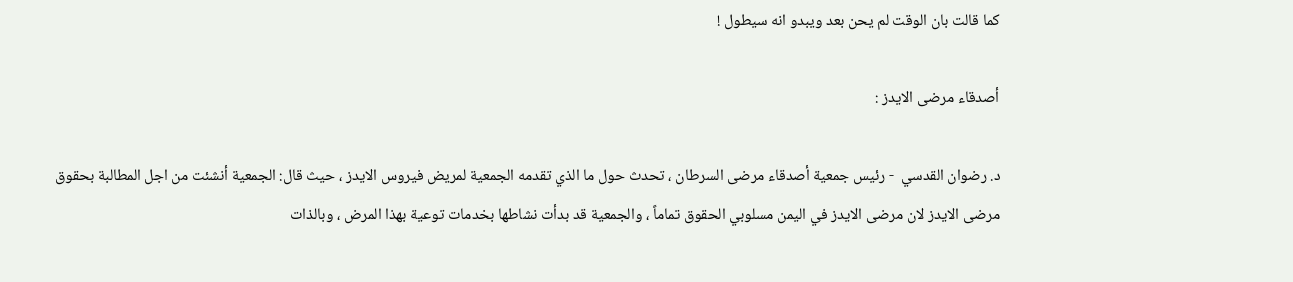كما قالت بان الوقت لم يحن بعد ويبدو انه سيطول !

أصدقاء مرضى الايدز :

د. رضوان القدسي  - رئيس جمعية أصدقاء مرضى السرطان ، تحدث حول ما الذي تقدمه الجمعية لمريض فيروس الايدز ، حيث قال: الجمعية أنشئت من اجل المطالبة بحقوق مرضى الايدز لان مرضى الايدز في اليمن مسلوبي الحقوق تماماً ، والجمعية قد بدأت نشاطها بخدمات توعية بهذا المرض ، وبالذات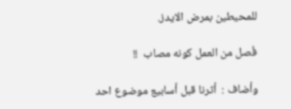للمحيطين بمرض الايدز.

فُصل من العمل كونه مصاب  !!

وأضاف :  أثرنا قبل أسابيع موضوع احد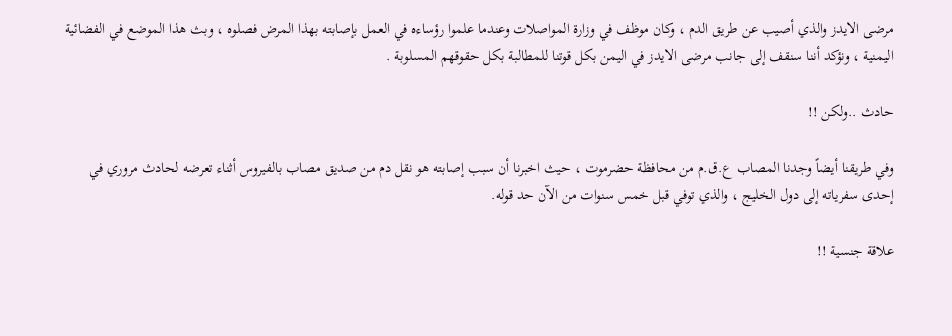مرضى الايدز والذي أصيب عن طريق الدم ، وكان موظف في وزارة المواصلات وعندما علموا رؤساءه في العمل بإصابته بهذا المرض فصلوه ، وبث هذا الموضع في الفضائية اليمنية ، ونؤكد أننا سنقف إلى جانب مرضى الايدز في اليمن بكل قوتنا للمطالبة بكل حقوقهم المسلوبة .

حادث ..ولكن !!

وفي طريقنا أيضاً وجدنا المصاب ع.ق.م من محافظة حضرموت ، حيث اخبرنا أن سبب إصابته هو نقل دم من صديق مصاب بالفيروس أثناء تعرضه لحادث مروري في  إحدى سفرياته إلى دول الخليج ، والذي توفي قبل خمس سنوات من الآن حد قوله.

علاقة جنسية !!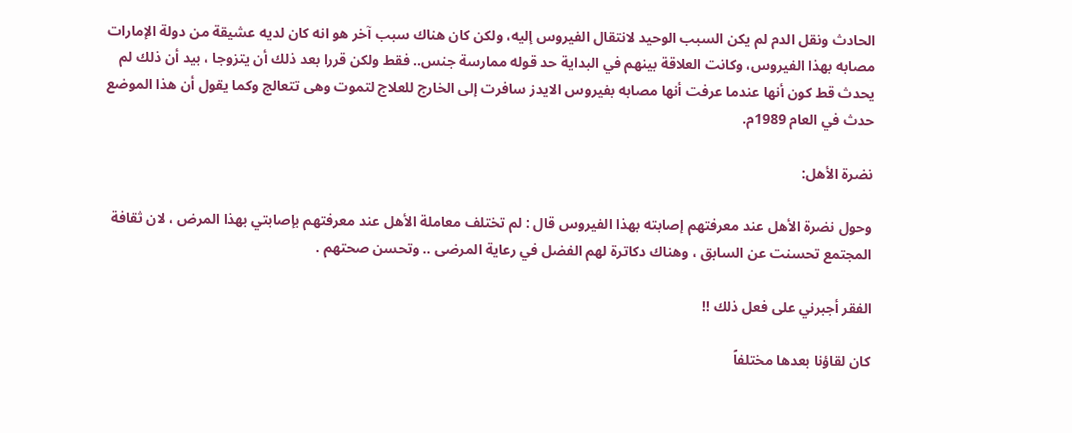الحادث ونقل الدم لم يكن السبب الوحيد لانتقال الفيروس إليه، ولكن كان هناك سبب آخر هو انه كان لديه عشيقة من دولة الإمارات مصابه بهذا الفيروس، وكانت العلاقة بينهم في البداية حد قوله ممارسة جنس.. فقط ولكن قررا بعد ذلك أن يتزوجا ، بيد أن ذلك لم يحدث قط كون أنها عندما عرفت أنها مصابه بفيروس الايدز سافرت إلى الخارج للعلاج لتموت وهى تتعالج وكما يقول أن هذا الموضع حدث في العام 1989م.

نضرة الأهل:

وحول نضرة الأهل عند معرفتهم إصابته بهذا الفيروس قال : لم تختلف معاملة الأهل عند معرفتهم بإصابتي بهذا المرض ، لان ثقافة المجتمع تحسنت عن السابق ، وهناك دكاترة لهم الفضل في رعاية المرضى .. وتحسن صحتهم .

الفقر أجبرني على فعل ذلك !!

كان لقاؤنا بعدها مختلفاً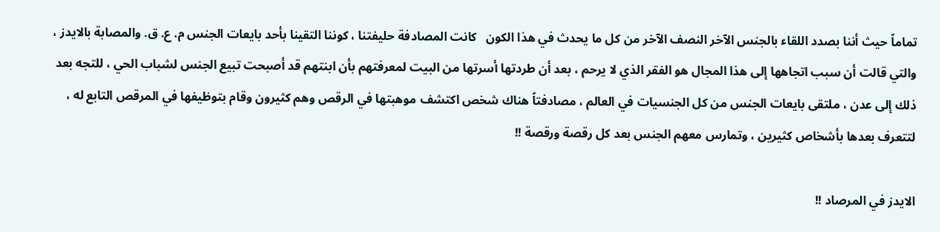تماماً حيث أننا بصدد اللقاء بالجنس الآخر النصف الآخر من كل ما يحدث في هذا الكون   كانت المصادفة حليفتنا ، كوننا التقينا بأحد بايعات الجنس م. ع. ق. والمصابة بالايدز ، والتي قالت أن سبب اتجاهها إلى هذا المجال هو الفقر الذي لا يرحم ، بعد أن طردتها أسرتها من البيت لمعرفتهم بأن ابنتهم قد أصبحت تبيع الجنس لشباب الحي ، للتجه بعد ذلك إلى عدن ، ملتقى بايعات الجنس من كل الجنسيات في العالم ، مصادفتاً هناك شخص اكتشف موهبتها في الرقص وهم كثيرون وقام بتوظيفها في المرقص التابع له ، لتتعرف بعدها بأشخاص كثيرين ، وتمارس معهم الجنس بعد كل رقصة ورقصة !!

الايدز في المرصاد !!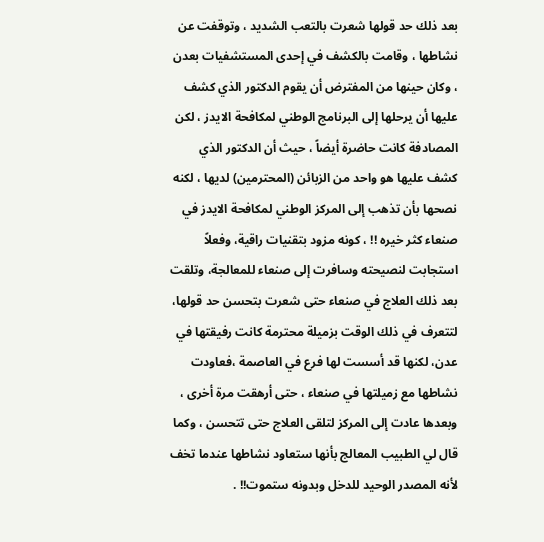بعد ذلك حد قولها شعرت بالتعب الشديد ، وتوقفت عن نشاطها ، وقامت بالكشف في إحدى المستشفيات بعدن ، وكان حينها من المفترض أن يقوم الدكتور الذي كشف عليها أن يرحلها إلى البرنامج الوطني لمكافحة الايدز ، لكن المصادفة كانت حاضرة أيضاً ، حيث أن الدكتور الذي كشف عليها هو واحد من الزبائن (المحترمين) لديها ، لكنه نصحها بأن تذهب إلى المركز الوطني لمكافحة الايدز في صنعاء كثر خيره !! ، كونه مزود بتقنيات راقية، وفعلاً استجابت لنصيحته وسافرت إلى صنعاء للمعالجة، وتلقت بعد ذلك العلاج في صنعاء حتى شعرت بتحسن حد قولها، لتتعرف في ذلك الوقت بزميلة محترمة كانت رفيقتها في عدن، لكنها قد أسست لها فرع في العاصمة ،فعاودت نشاطها مع زميلتها في صنعاء ، حتى أرهقت مرة أخرى ، وبعدها عادت إلى المركز لتلقى العلاج حتى تتحسن ، وكما قال لي الطبيب المعالج بأنها ستعاود نشاطها عندما تخف لأنه المصدر الوحيد للدخل وبدونه ستموت!! .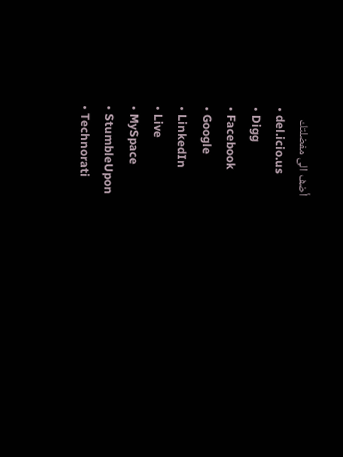أضف الى مفضلتك
  • del.icio.us
  • Digg
  • Facebook
  • Google
  • LinkedIn
  • Live
  • MySpace
  • StumbleUpon
  • Technorati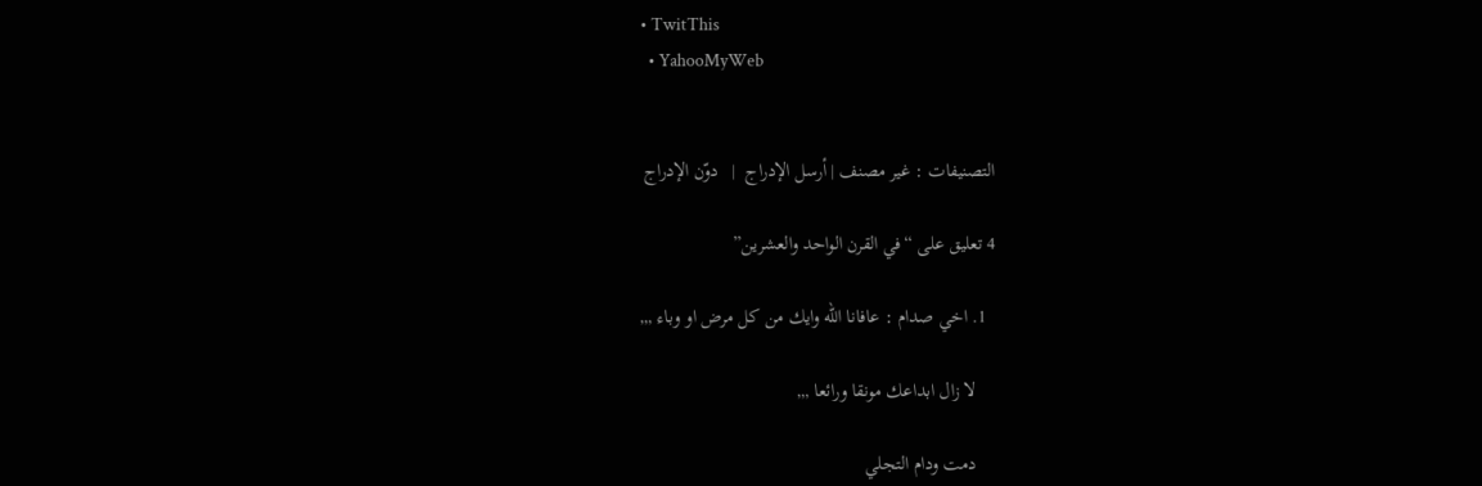• TwitThis
  • YahooMyWeb


التصنيفات : غير مصنف | أرسل الإدراج  |   دوّن الإدراج

4 تعليق على “في القرن الواحد والعشرين”

  1. اخي صدام : عافانا الله وايك من كل مرض او وباء ,,,

    لا زال ابداعك مونقا ورائعا ,,,

    دمت ودام التجلي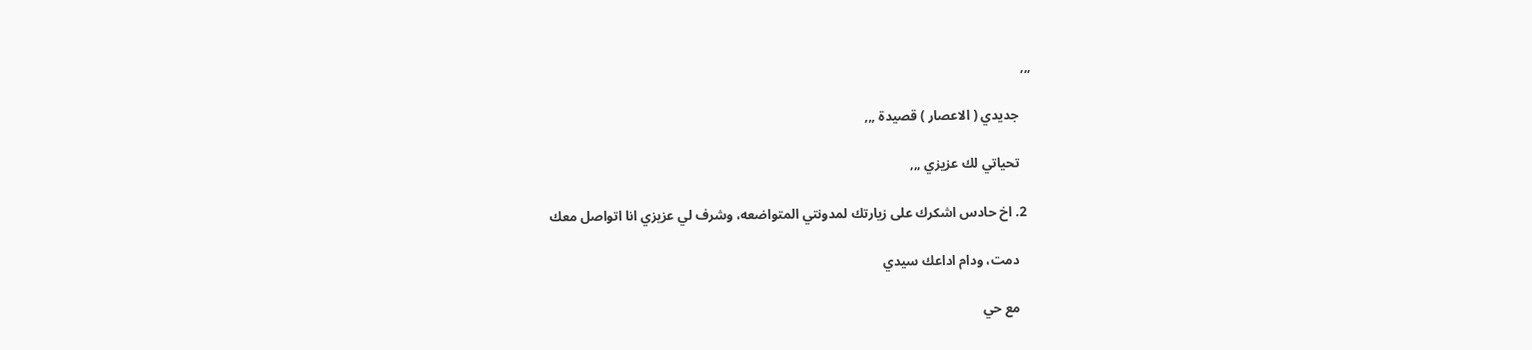,,,

    جديدي ( الاعصار ) قصيدة ,,,

    تحياتي لك عزيزي ,,,

  2. اخ حادس اشكرك على زيارتك لمدونتي المتواضعه، وشرف لي عزيزي انا اتواصل معك

    دمت، ودام اداعك سيدي

    مع حي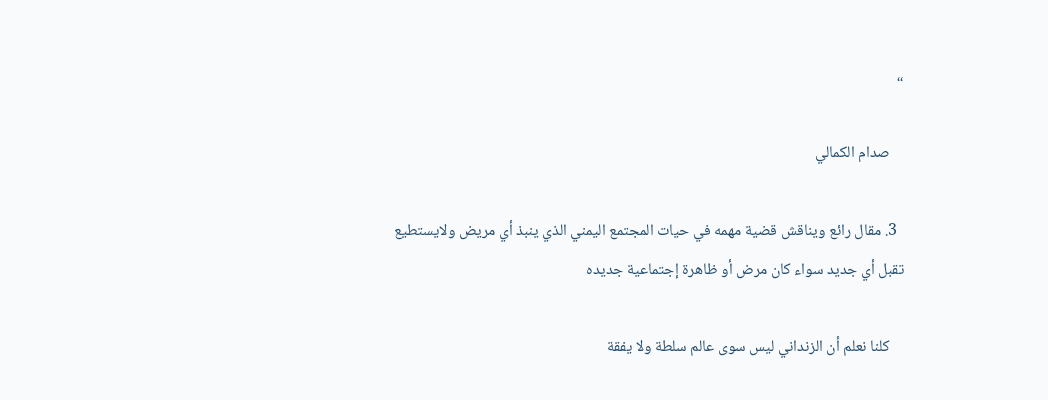،،

    صدام الكمالي

  3. مقال رائع ويناقش قضية مهمه في حيات المجتمع اليمني الذي ينبذ أي مريض ولايستطيع تقبل أي جديد سواء كان مرض أو ظاهرة إجتماعية جديده

    كلنا نعلم أن الزنداني ليس سوى عالم سلطة ولا يفقة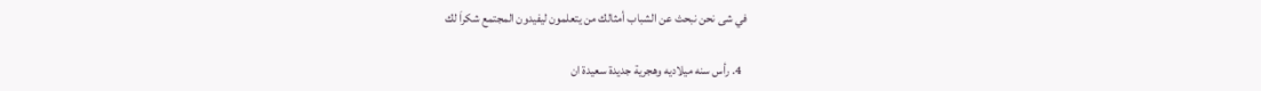في شى نحن نبحث عن الشباب أمثالك من يتعلمون ليفيدون المجتمع شكراَ لك

  4. رأس سنه ميلاديه وهجرية جديدة سعيدة ان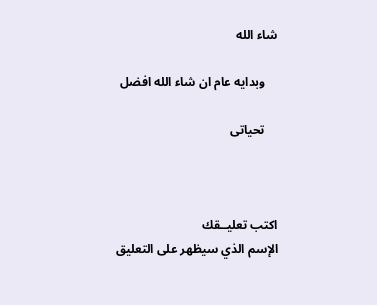شاء الله

    وبدايه عام ان شاء الله افضل

    تحياتى



اكتب تعليــقك
الإسم الذي سيظهر على التعليق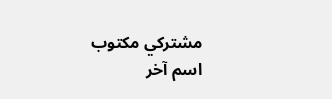مشتركي مكتوب
اسم آخر